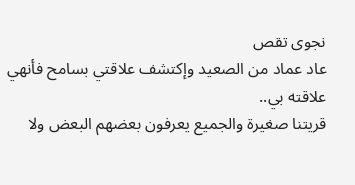نجوى تقص
عاد عماد من الصعيد وإكتشف علاقتي بسامح فأنهي علاقته بي..
قريتنا صغيرة والجميع يعرفون بعضهم البعض ولا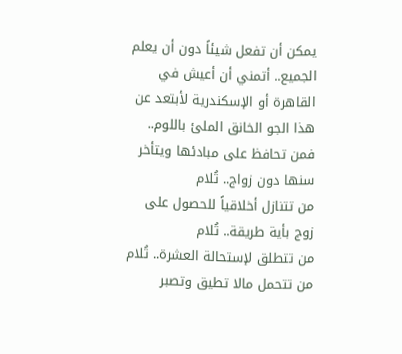يمكن أن تفعل شيئاً دون أن يعلم الجميع.. أتمني أن أعيش في القاهرة أو الإسكندرية لأبتعد عن هذا الجو الخانق الملئ باللوم..
فمن تحافظ على مبادئها ويتأخر سنها دون زواج.. تُلام
من تتنازل أخلاقياً للحصول على زوج بأية طريقة.. تُلام
من تتطلق لإستحالة العشرة.. تُلام
من تتحمل مالا تطيق وتصبر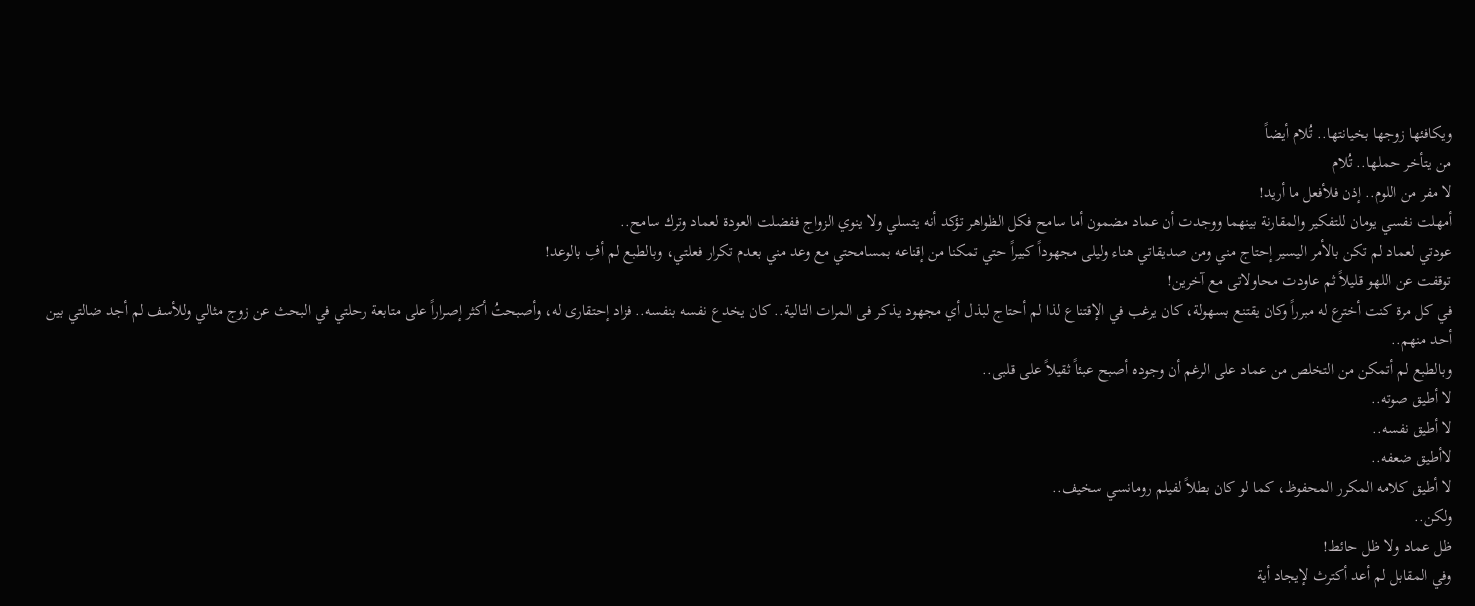ويكافئها زوجها بخيانتها.. تُلام أيضاً
من يتأخر حملها.. تُلام
لا مفر من اللوم.. إذن فلأفعل ما أريد!
أمهلت نفسي يومان للتفكير والمقارنة بينهما ووجدت أن عماد مضمون أما سامح فكل الظواهر تؤكد أنه يتسلي ولا ينوي الزواج ففضلت العودة لعماد وترك سامح..
عودتي لعماد لم تكن بالأمر اليسير إحتاج مني ومن صديقاتي هناء وليلى مجهوداً كبيراً حتي تمكنا من إقناعه بمسامحتي مع وعد مني بعدم تكرار فعلتي، وبالطبع لم أفِ بالوعد!
توقفت عن اللهو قليلاً ثم عاودت محاولاتى مع آخرين!
في كل مرة كنت أخترع له مبرراً وكان يقتنع بسهولة، كان يرغب في الإقتناع لذا لم أحتاج لبذل أي مجهود يذكر فى المرات التالية.. كان يخدع نفسه بنفسه.. فزاد إحتقارى له، وأصبحتُ أكثر إصراراً على متابعة رحلتي في البحث عن زوج مثالي وللأسف لم أجد ضالتي بين أحد منهم..
وبالطبع لم أتمكن من التخلص من عماد على الرغم أن وجوده أصبح عبئاً ثقيلاً على قلبى..
لا أطيق صوته..
لا أطيق نفسه..
لاأطيق ضعفه..
لا أطيق كلامه المكرر المحفوظ، كما لو كان بطلاً لفيلم رومانسي سخيف..
ولكن..
ظل عماد ولا ظل حائط!
وفي المقابل لم أعد أكترث لإيجاد أية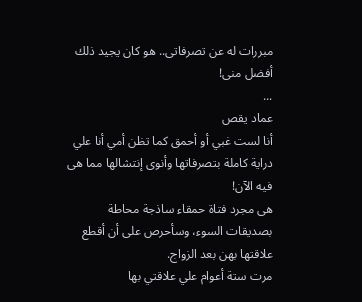مبررات له عن تصرفاتى.. هو كان يجيد ذلك أفضل منى!
...
عماد يقص
أنا لست غبي أو أحمق كما تظن أمي أنا علي دراية كاملة بتصرفاتها وأنوى إنتشالها مما هى فيه الآن!
هى مجرد فتاة حمقاء ساذجة محاطة بصديقات السوء، وسأحرص على أن أقطع علاقتها بهن بعد الزواج.
مرت ستة أعوام علي علاقتي بها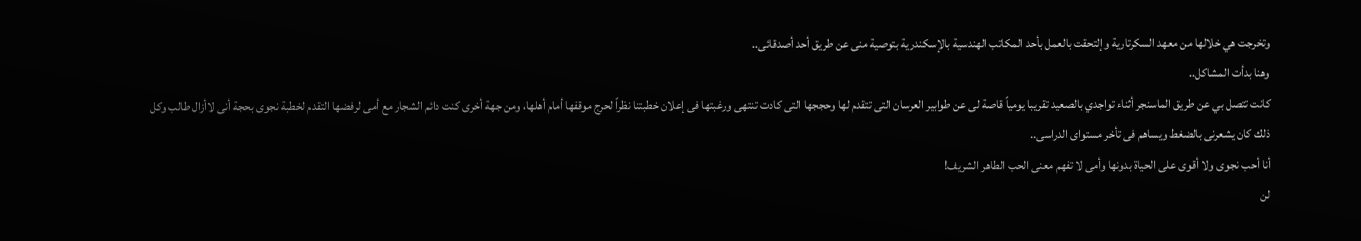وتخرجت هي خلالها من معهد السكرتارية وإلتحقت بالعمل بأحد المكاتب الهندسية بالإسكندرية بتوصية منى عن طريق أحد أصدقائى..
وهنا بدأت المشاكل..
كانت تتصل بي عن طريق الماسنجر أثناء تواجدي بالصعيد تقريبا يومياً قاصة لى عن طوابير العرسان التى تتقدم لها وحججها التى كادت تنتهى ورغبتها فى إعلان خطبتنا نظراً لحرج موقفها أمام أهلها، ومن جهة أخرى كنت دائم الشجار مع أمى لرفضها التقدم لخطبة نجوى بحجة أنى لاأزال طالب وكل ذلك كان يشعرنى بالضغط ويساهم فى تأخر مستواى الدراسى..
أنا أحب نجوى ولا أقوى على الحياة بدونها وأمى لا تفهم معنى الحب الطاهر الشريف!
لن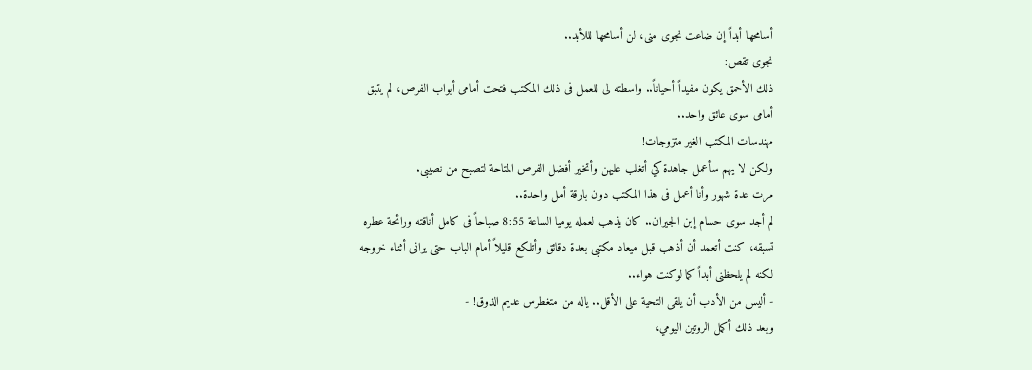أسامحها أبداً إن ضاعت نجوى منى، لن أسامحها لللأبد..
نجوى تقص:
ذلك الأحمق يكون مفيداً أحياناً.. واسطته لى للعمل فى ذلك المكتب فتحت أمامى أبواب الفرص، لم يتبق أمامى سوى عائق واحد..
مهندسات المكتب الغير متزوجات!
ولكن لا يهم سأعمل جاهدة كي أتغلب عليهن وأتخير أفضل الفرص المتاحة لتصبح من نصيبى.
مرت عدة شهور وأنا أعمل فى هذا المكتب دون بارقة أمل واحدة..
لم أجد سوى حسام إبن الجيران.. كان يذهب لعمله يوميا الساعة 8:55 صباحاً فى كامل أناقته ورائحة عطره تسبقه، كنت أتعمد أن أذهب قبل ميعاد مكتبى بعدة دقائق وأتلكع قليلاً أمام الباب حتى يرانى أثناء خروجه لكنه لم يلحظنى أبداً كما لوكنت هواء..
- أليس من الأدب أن يلقى التحية على الأقل.. ياله من متغطرس عديم الذوق! -
وبعد ذلك أكمل الروتين اليومي،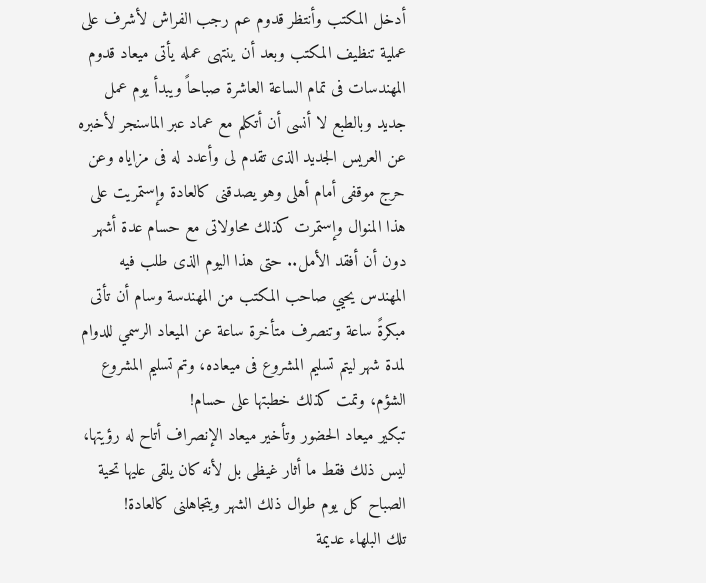أدخل المكتب وأنتظر قدوم عم رجب الفراش لأشرف على عملية تنظيف المكتب وبعد أن ينتهى عمله يأتى ميعاد قدوم المهندسات فى تمام الساعة العاشرة صباحاً ويبدأ يوم عمل جديد وبالطبع لا أنسى أن أتكلم مع عماد عبر الماسنجر لأخبره عن العريس الجديد الذى تقدم لى وأعدد له فى مزاياه وعن حرج موقفى أمام أهلى وهو يصدقنى كالعادة وإستمريت على هذا المنوال وإستمرت كذلك محاولاتى مع حسام عدة أشهر دون أن أفقد الأمل.. حتى هذا اليوم الذى طلب فيه المهندس يحيي صاحب المكتب من المهندسة وسام أن تأتى مبكرةً ساعة وتنصرف متأخرة ساعة عن الميعاد الرسمي للدوام لمدة شهر ليتم تسليم المشروع فى ميعاده، وتم تسليم المشروع الشؤم، وتمت كذلك خطبتها على حسام!
تبكير ميعاد الحضور وتأخير ميعاد الإنصراف أتاح له رؤيتها، ليس ذلك فقط ما أثار غيظى بل لأنه كان يلقى عليها تحية الصباح كل يوم طوال ذلك الشهر ويتجاهلنى كالعادة!
تلك البلهاء عديمة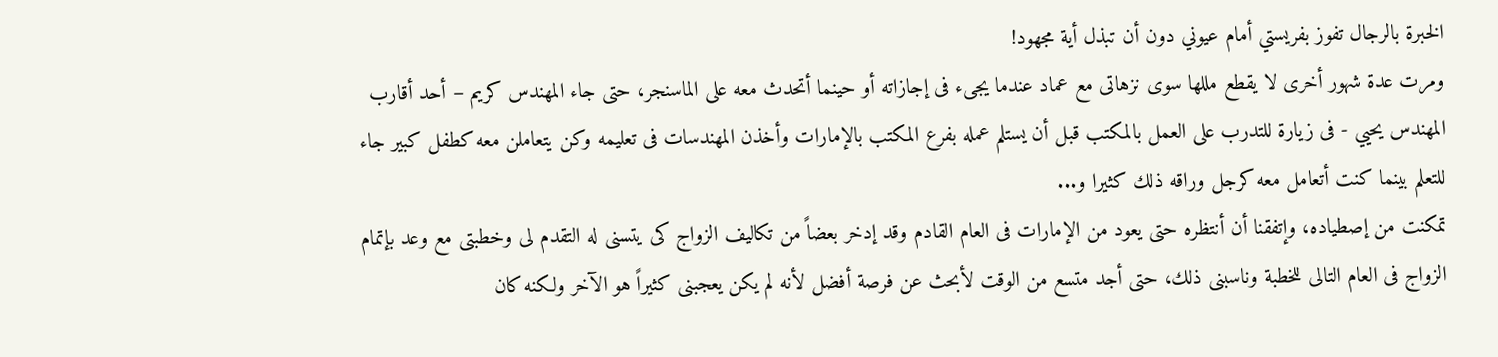الخبرة بالرجال تفوز بفريستي أمام عيوني دون أن تبذل أية مجهود!
ومرت عدة شهور أخرى لا يقطع مللها سوى نزهاتى مع عماد عندما يجىء فى إجازاته أو حينما أتحدث معه على الماسنجر، حتى جاء المهندس كريم – أحد أقارب المهندس يحيي - فى زيارة للتدرب على العمل بالمكتب قبل أن يستلم عمله بفرع المكتب بالإمارات وأخذن المهندسات فى تعليمه وكن يتعاملن معه كطفل كبير جاء للتعلم بينما كنت أتعامل معه كرجل وراقه ذلك كثيرا و...
تمكنت من إصطياده، وإتفقنا أن أنتظره حتى يعود من الإمارات فى العام القادم وقد إدخر بعضاً من تكاليف الزواج كى يتسنى له التقدم لى وخطبتى مع وعد بإتمام الزواج فى العام التالى للخطبة وناسبنى ذلك، حتى أجد متسع من الوقت لأبحث عن فرصة أفضل لأنه لم يكن يعجبنى كثيراً هو الآخر ولكنه كان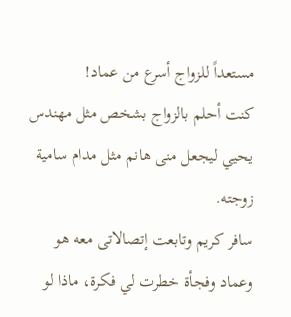مستعداً للزواج أسرع من عماد!
كنت أحلم بالزواج بشخص مثل مهندس يحيي ليجعل منى هانم مثل مدام سامية زوجته.
سافر كريم وتابعت إتصالاتى معه هو وعماد وفجأة خطرت لي فكرة، ماذا لو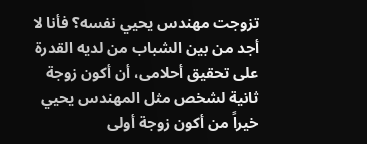تزوجت مهندس يحيي نفسه؟ فأنا لا أجد من بين الشباب من لديه القدرة على تحقيق أحلامى، أن أكون زوجة ثانية لشخص مثل المهندس يحيي خيراً من أكون زوجة أولى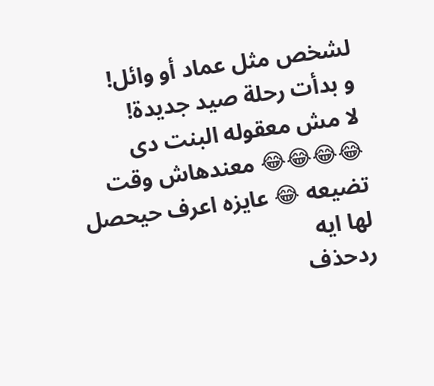لشخص مثل عماد أو وائل!
و بدأت رحلة صيد جديدة!
لا مش معقوله البنت دى 😂😂😂😂 معندهاش وقت تضيعه 😂 عايزه اعرف حيحصل لها ايه
ردحذف